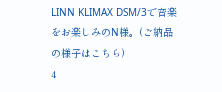LINN KLIMAX DSM/3で音楽をお楽しみのN様。(ご納品の様子はこちら)
4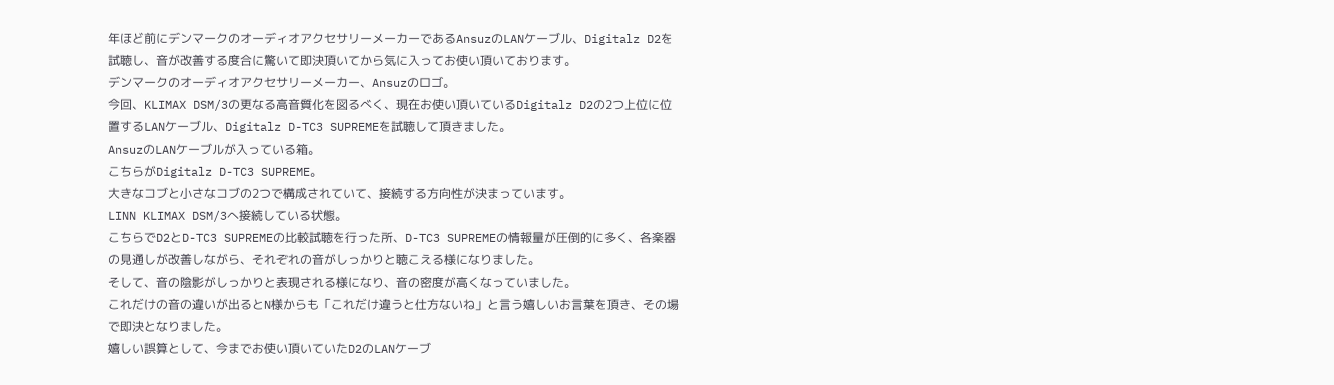年ほど前にデンマークのオーディオアクセサリーメーカーであるAnsuzのLANケーブル、Digitalz D2を試聴し、音が改善する度合に驚いて即決頂いてから気に入ってお使い頂いております。
デンマークのオーディオアクセサリーメーカー、Ansuzのロゴ。
今回、KLIMAX DSM/3の更なる高音質化を図るべく、現在お使い頂いているDigitalz D2の2つ上位に位置するLANケーブル、Digitalz D-TC3 SUPREMEを試聴して頂きました。
AnsuzのLANケーブルが入っている箱。
こちらがDigitalz D-TC3 SUPREME。
大きなコブと小さなコブの2つで構成されていて、接続する方向性が決まっています。
LINN KLIMAX DSM/3へ接続している状態。
こちらでD2とD-TC3 SUPREMEの比較試聴を行った所、D-TC3 SUPREMEの情報量が圧倒的に多く、各楽器の見通しが改善しながら、それぞれの音がしっかりと聴こえる様になりました。
そして、音の陰影がしっかりと表現される様になり、音の密度が高くなっていました。
これだけの音の違いが出るとN様からも「これだけ違うと仕方ないね」と言う嬉しいお言葉を頂き、その場で即決となりました。
嬉しい誤算として、今までお使い頂いていたD2のLANケーブ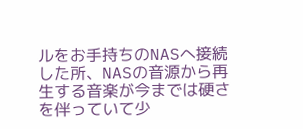ルをお手持ちのNASへ接続した所、NASの音源から再生する音楽が今までは硬さを伴っていて少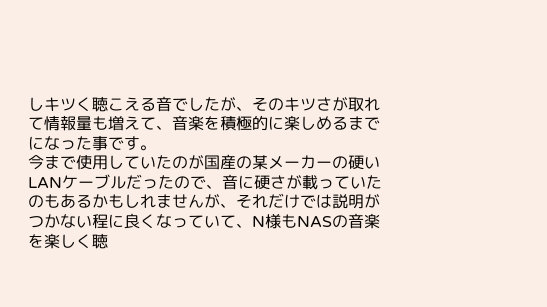しキツく聴こえる音でしたが、そのキツさが取れて情報量も増えて、音楽を積極的に楽しめるまでになった事です。
今まで使用していたのが国産の某メーカーの硬いLANケーブルだったので、音に硬さが載っていたのもあるかもしれませんが、それだけでは説明がつかない程に良くなっていて、N様もNASの音楽を楽しく聴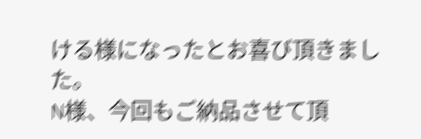ける様になったとお喜び頂きました。
N様、今回もご納品させて頂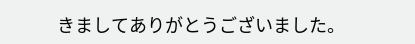きましてありがとうございました。